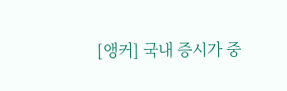[앵커] 국내 증시가 중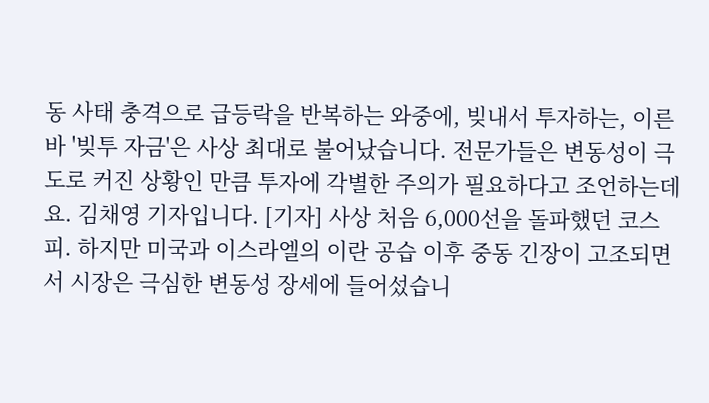동 사태 충격으로 급등락을 반복하는 와중에, 빚내서 투자하는, 이른바 '빚투 자금'은 사상 최대로 불어났습니다. 전문가들은 변동성이 극도로 커진 상황인 만큼 투자에 각별한 주의가 필요하다고 조언하는데요. 김채영 기자입니다. [기자] 사상 처음 6,000선을 돌파했던 코스피. 하지만 미국과 이스라엘의 이란 공습 이후 중동 긴장이 고조되면서 시장은 극심한 변동성 장세에 들어섰습니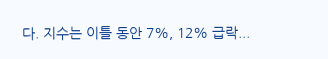다. 지수는 이틀 동안 7%, 12% 급락...